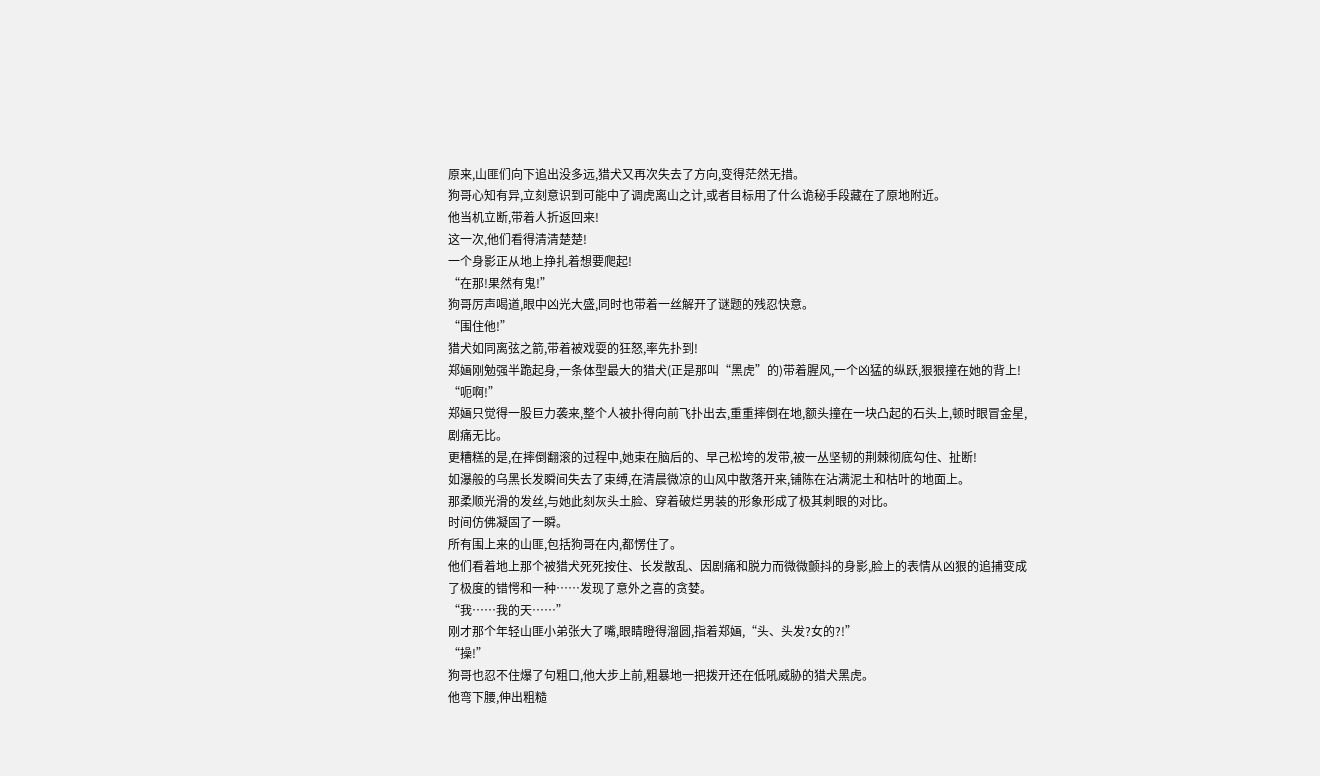原来,山匪们向下追出没多远,猎犬又再次失去了方向,变得茫然无措。
狗哥心知有异,立刻意识到可能中了调虎离山之计,或者目标用了什么诡秘手段藏在了原地附近。
他当机立断,带着人折返回来!
这一次,他们看得清清楚楚!
一个身影正从地上挣扎着想要爬起!
“在那!果然有鬼!”
狗哥厉声喝道,眼中凶光大盛,同时也带着一丝解开了谜题的残忍快意。
“围住他!”
猎犬如同离弦之箭,带着被戏耍的狂怒,率先扑到!
郑婳刚勉强半跪起身,一条体型最大的猎犬(正是那叫“黑虎”的)带着腥风,一个凶猛的纵跃,狠狠撞在她的背上!
“呃啊!”
郑婳只觉得一股巨力袭来,整个人被扑得向前飞扑出去,重重摔倒在地,额头撞在一块凸起的石头上,顿时眼冒金星,剧痛无比。
更糟糕的是,在摔倒翻滚的过程中,她束在脑后的、早己松垮的发带,被一丛坚韧的荆棘彻底勾住、扯断!
如瀑般的乌黑长发瞬间失去了束缚,在清晨微凉的山风中散落开来,铺陈在沾满泥土和枯叶的地面上。
那柔顺光滑的发丝,与她此刻灰头土脸、穿着破烂男装的形象形成了极其刺眼的对比。
时间仿佛凝固了一瞬。
所有围上来的山匪,包括狗哥在内,都愣住了。
他们看着地上那个被猎犬死死按住、长发散乱、因剧痛和脱力而微微颤抖的身影,脸上的表情从凶狠的追捕变成了极度的错愕和一种……发现了意外之喜的贪婪。
“我……我的天……”
刚才那个年轻山匪小弟张大了嘴,眼睛瞪得溜圆,指着郑婳,“头、头发?女的?!”
“操!”
狗哥也忍不住爆了句粗口,他大步上前,粗暴地一把拨开还在低吼威胁的猎犬黑虎。
他弯下腰,伸出粗糙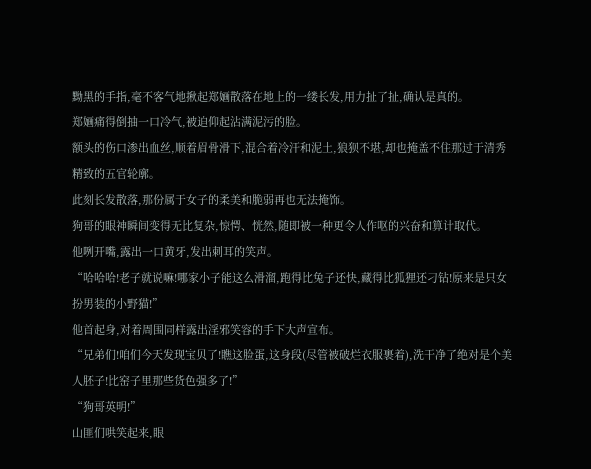黝黑的手指,毫不客气地揪起郑婳散落在地上的一缕长发,用力扯了扯,确认是真的。
郑婳痛得倒抽一口冷气,被迫仰起沾满泥污的脸。
额头的伤口渗出血丝,顺着眉骨滑下,混合着冷汗和泥土,狼狈不堪,却也掩盖不住那过于清秀精致的五官轮廓。
此刻长发散落,那份属于女子的柔美和脆弱再也无法掩饰。
狗哥的眼神瞬间变得无比复杂,惊愕、恍然,随即被一种更令人作呕的兴奋和算计取代。
他咧开嘴,露出一口黄牙,发出刺耳的笑声。
“哈哈哈!老子就说嘛!哪家小子能这么滑溜,跑得比兔子还快,藏得比狐狸还刁钻!原来是只女扮男装的小野猫!”
他首起身,对着周围同样露出淫邪笑容的手下大声宣布。
“兄弟们!咱们今天发现宝贝了!瞧这脸蛋,这身段(尽管被破烂衣服裹着),洗干净了绝对是个美人胚子!比窑子里那些货色强多了!”
“狗哥英明!”
山匪们哄笑起来,眼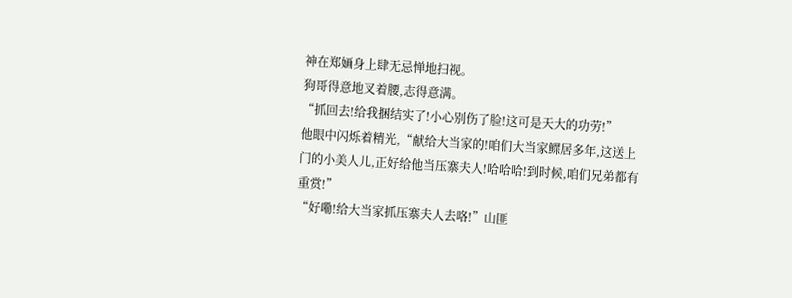神在郑婳身上肆无忌惮地扫视。
狗哥得意地叉着腰,志得意满。
“抓回去!给我捆结实了!小心别伤了脸!这可是天大的功劳!”
他眼中闪烁着精光,“献给大当家的!咱们大当家鳏居多年,这送上门的小美人儿,正好给他当压寨夫人!哈哈哈!到时候,咱们兄弟都有重赏!”
“好嘞!给大当家抓压寨夫人去咯!”山匪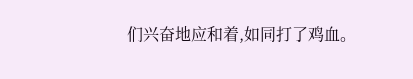们兴奋地应和着,如同打了鸡血。